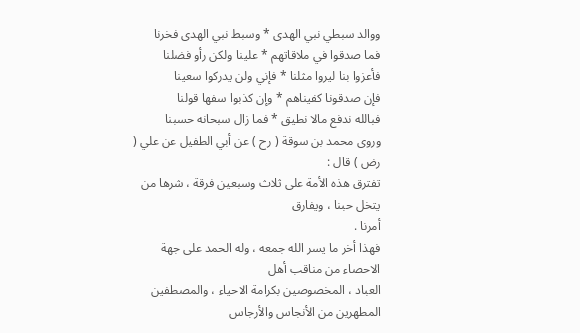ووالد سبطي نبي الهدى * وسبط نبي الهدى فخرنا
فما صدقوا في ملاقاتهم * علينا ولكن رأو فضلنا
فأعزوا بنا ليروا مثلنا * فإني ولن يدركوا سعينا
فإن صدقونا كفيناهم * وإن كذبوا سفها قولنا
فبالله ندفع مالا نطيق * فما زال سبحانه حسبنا
وروى محمد بن سوقة ( رح ) عن أبي الطفيل عن علي ( رض ) قال :
تفترق هذه الأمة على ثلاث وسبعين فرقة ، شرها من يتخل حبنا ، ويفارق
أمرنا .
فهذا أخر ما يسر الله جمعه ، وله الحمد على جهة الاحصاء من مناقب أهل
العباد ، المخصوصين بكرامة الاحياء ، والمصطفين المطهرين من الأنجاس والأرجاس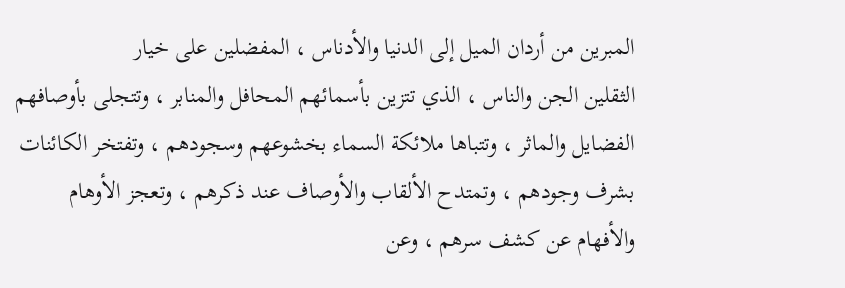المبرين من أردان الميل إلى الدنيا والأدناس ، المفضلين على خيار
الثقلين الجن والناس ، الذي تتزين بأسمائهم المحافل والمنابر ، وتتجلى بأوصافهم
الفضايل والماثر ، وتتباها ملائكة السماء بخشوعهم وسجودهم ، وتفتخر الكائنات
بشرف وجودهم ، وتمتدح الألقاب والأوصاف عند ذكرهم ، وتعجز الأوهام
والأفهام عن كشف سرهم ، وعن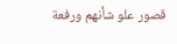قصور علو شأنهم ورفعة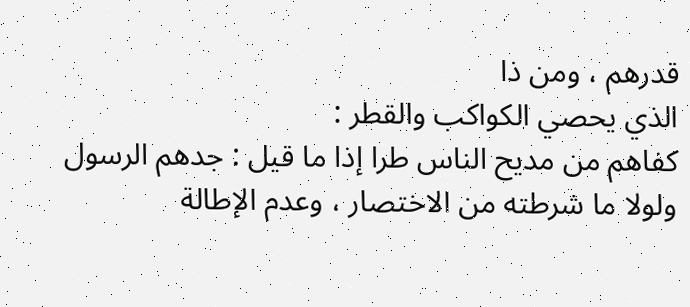قدرهم ، ومن ذا
الذي يحصي الكواكب والقطر :
كفاهم من مديح الناس طرا إذا ما قيل : جدهم الرسول
ولولا ما شرطته من الاختصار ، وعدم الإطالة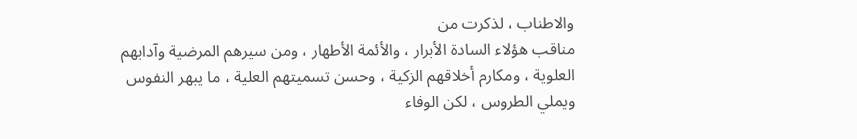والاطناب ، لذكرت من
مناقب هؤلاء السادة الأبرار ، والأئمة الأطهار ، ومن سيرهم المرضية وآدابهم
العلوية ، ومكارم أخلاقهم الزكية ، وحسن تسميتهم العلية ، ما يبهر النفوس
ويملي الطروس ، لكن الوفاء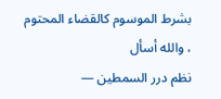بشرط الموسوم كالقضاء المحتوم ، والله أسأل
نظم درر السمطين —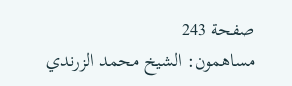صفحة 243
مساهمون: الشيخ محمد الزرندي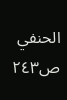الحنفي
ص٢٤٣